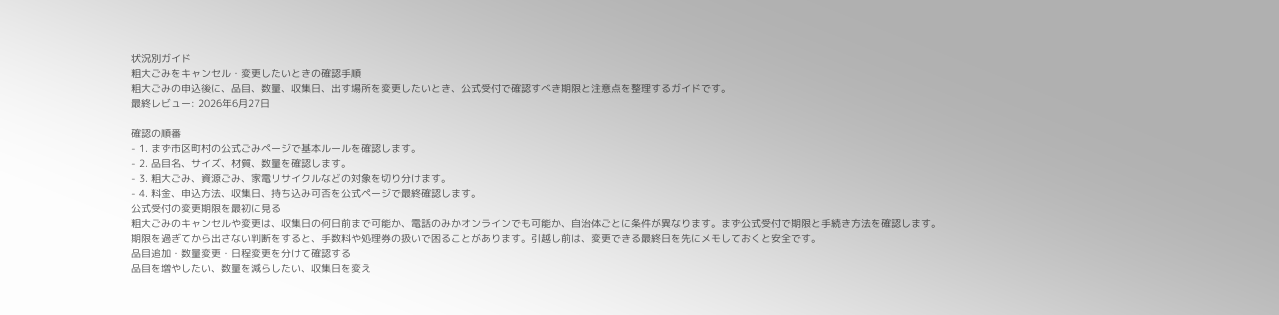状況別ガイド
粗大ごみをキャンセル・変更したいときの確認手順
粗大ごみの申込後に、品目、数量、収集日、出す場所を変更したいとき、公式受付で確認すべき期限と注意点を整理するガイドです。
最終レビュー: 2026年6月27日

確認の順番
- 1. まず市区町村の公式ごみページで基本ルールを確認します。
- 2. 品目名、サイズ、材質、数量を確認します。
- 3. 粗大ごみ、資源ごみ、家電リサイクルなどの対象を切り分けます。
- 4. 料金、申込方法、収集日、持ち込み可否を公式ページで最終確認します。
公式受付の変更期限を最初に見る
粗大ごみのキャンセルや変更は、収集日の何日前まで可能か、電話のみかオンラインでも可能か、自治体ごとに条件が異なります。まず公式受付で期限と手続き方法を確認します。
期限を過ぎてから出さない判断をすると、手数料や処理券の扱いで困ることがあります。引越し前は、変更できる最終日を先にメモしておくと安全です。
品目追加・数量変更・日程変更を分けて確認する
品目を増やしたい、数量を減らしたい、収集日を変え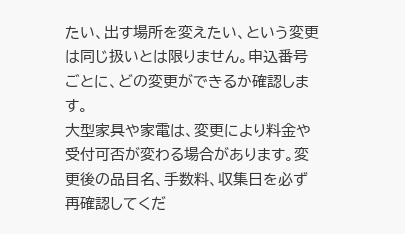たい、出す場所を変えたい、という変更は同じ扱いとは限りません。申込番号ごとに、どの変更ができるか確認します。
大型家具や家電は、変更により料金や受付可否が変わる場合があります。変更後の品目名、手数料、収集日を必ず再確認してくだ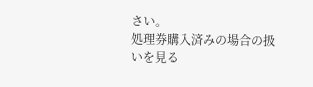さい。
処理券購入済みの場合の扱いを見る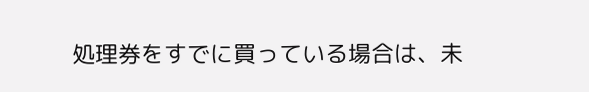処理券をすでに買っている場合は、未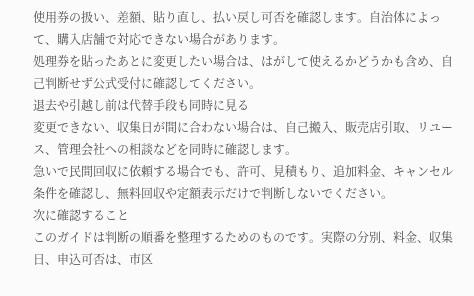使用券の扱い、差額、貼り直し、払い戻し可否を確認します。自治体によって、購入店舗で対応できない場合があります。
処理券を貼ったあとに変更したい場合は、はがして使えるかどうかも含め、自己判断せず公式受付に確認してください。
退去や引越し前は代替手段も同時に見る
変更できない、収集日が間に合わない場合は、自己搬入、販売店引取、リユース、管理会社への相談などを同時に確認します。
急いで民間回収に依頼する場合でも、許可、見積もり、追加料金、キャンセル条件を確認し、無料回収や定額表示だけで判断しないでください。
次に確認すること
このガイドは判断の順番を整理するためのものです。実際の分別、料金、収集日、申込可否は、市区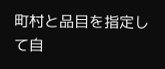町村と品目を指定して自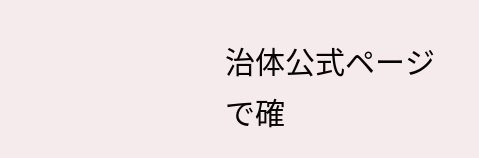治体公式ページで確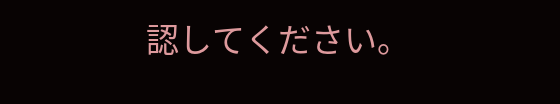認してください。